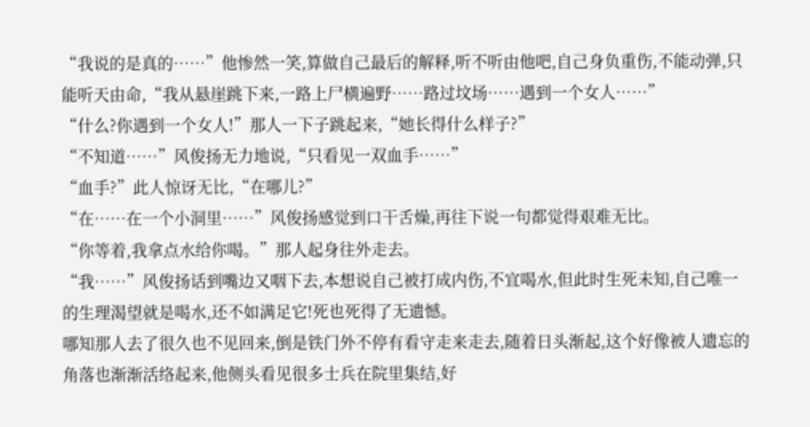“我说的是真的……”他惨然一笑,算做自己最后的解释,听不听由他吧,自己身负重伤,不能动弹,只能听天由命,“我从悬崖跳下来,一路上尸横遍野……路过坟场……遇到一个女人……”
“什么?你遇到一个女人!”那人一下子跳起来,“她长得什么样子?”
“不知道……”风俊扬无力地说,“只看见一双血手……”
“血手?”此人惊讶无比,“在哪儿?”
“在……在一个小洞里……”风俊扬感觉到口干舌燥,再往下说一句都觉得艰难无比。
“你等着,我拿点水给你喝。”那人起身往外走去。
“我……”风俊扬话到嘴边又咽下去,本想说自己被打成内伤,不宜喝水,但此时生死未知,自己唯一的生理渴望就是喝水,还不如满足它!死也死得了无遗憾。
哪知那人去了很久也不见回来,倒是铁门外不停有看守走来走去,随着日头渐起,这个好像被人遗忘的角落也渐渐活络起来,他侧头看见很多士兵在院里集结,好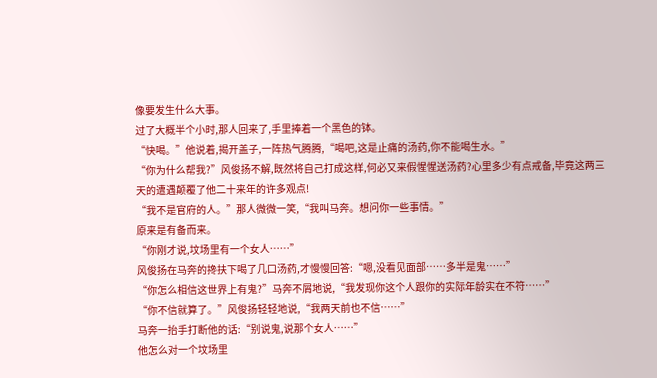像要发生什么大事。
过了大概半个小时,那人回来了,手里捧着一个黑色的钵。
“快喝。”他说着,揭开盖子,一阵热气腾腾,“喝吧,这是止痛的汤药,你不能喝生水。”
“你为什么帮我?”风俊扬不解,既然将自己打成这样,何必又来假惺惺送汤药?心里多少有点戒备,毕竟这两三天的遭遇颠覆了他二十来年的许多观点!
“我不是官府的人。”那人微微一笑,“我叫马奔。想问你一些事情。”
原来是有备而来。
“你刚才说,坟场里有一个女人……”
风俊扬在马奔的搀扶下喝了几口汤药,才慢慢回答:“嗯,没看见面部……多半是鬼……”
“你怎么相信这世界上有鬼?”马奔不屑地说,“我发现你这个人跟你的实际年龄实在不符……”
“你不信就算了。”风俊扬轻轻地说,“我两天前也不信……”
马奔一抬手打断他的话:“别说鬼,说那个女人……”
他怎么对一个坟场里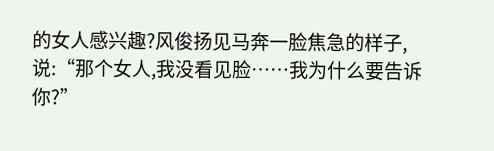的女人感兴趣?风俊扬见马奔一脸焦急的样子,说:“那个女人,我没看见脸……我为什么要告诉你?”